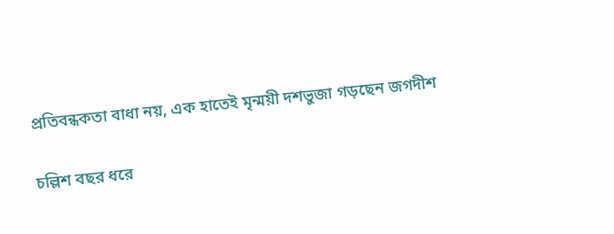প্রতিবন্ধকতা বাধা নয়, এক হাতেই মৃন্ময়ী দশভুজা গড়ছেন জগদীশ

চল্লিশ বছর ধরে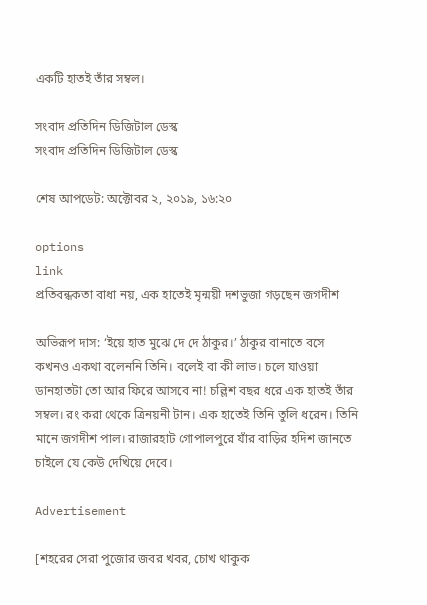একটি হাতই তাঁর সম্বল।

সংবাদ প্রতিদিন ডিজিটাল ডেস্ক
সংবাদ প্রতিদিন ডিজিটাল ডেস্ক

শেষ আপডেট: অক্টোবর ২, ২০১৯, ১৬:২০

options
link
প্রতিবন্ধকতা বাধা নয়, এক হাতেই মৃন্ময়ী দশভুজা গড়ছেন জগদীশ

অভিরূপ দাস: ‘ইয়ে হাত মুঝে দে দে ঠাকুর।’ ঠাকুর বানাতে বসে কখনও একথা বলেননি তিনি। বলেই বা কী লাভ। চলে যাওয়া ডানহাতটা তো আর ফিরে আসবে না! চল্লিশ বছর ধরে এক হাতই তাঁর সম্বল। রং করা থেকে ত্রিনয়নী টান। এক হাতেই তিনি তুলি ধরেন। তিনি মানে জগদীশ পাল। রাজারহাট গোপালপুরে যাঁর বাড়ির হদিশ জানতে চাইলে যে কেউ দেখিয়ে দেবে।

Advertisement

[শহরের সেরা পুজোর জবর খবর, চোখ থাকুক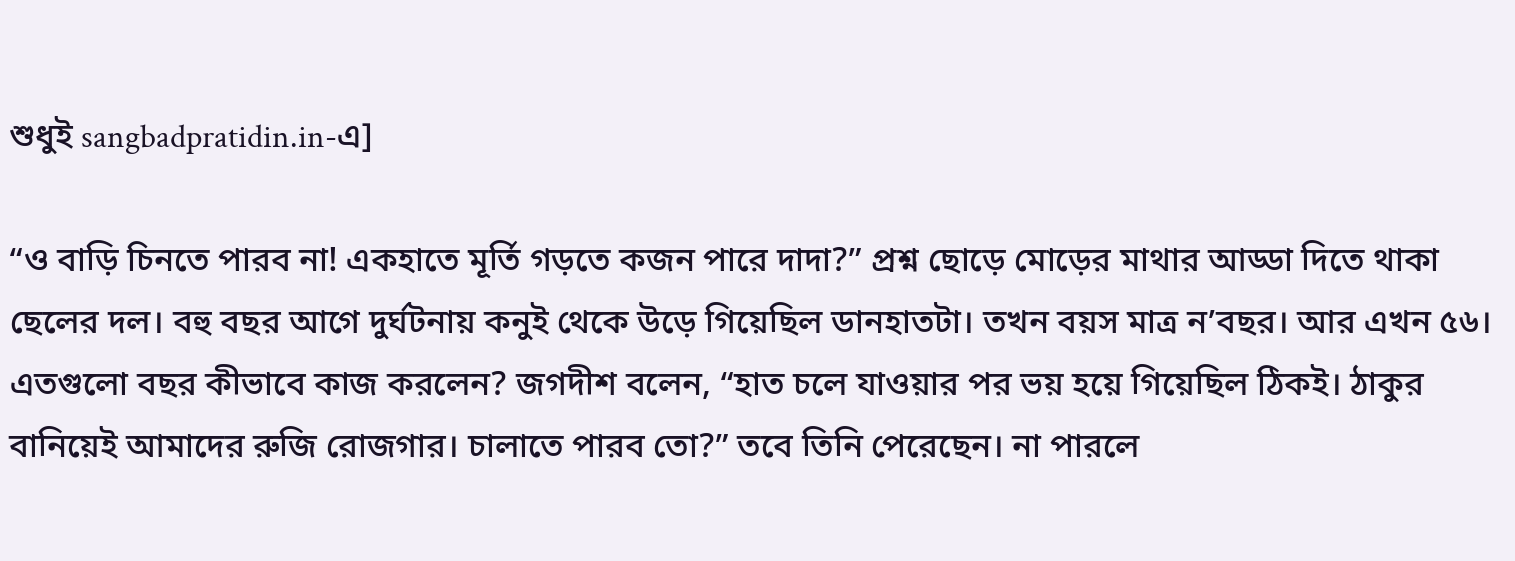শুধুই sangbadpratidin.in-এ]

“ও বাড়ি চিনতে পারব না! একহাতে মূর্তি গড়তে কজন পারে দাদা?” প্রশ্ন ছোড়ে মোড়ের মাথার আড্ডা দিতে থাকা ছেলের দল। বহু বছর আগে দুর্ঘটনায় কনুই থেকে উড়ে গিয়েছিল ডানহাতটা। তখন বয়স মাত্র ন’বছর। আর এখন ৫৬। এতগুলো বছর কীভাবে কাজ করলেন? জগদীশ বলেন, “হাত চলে যাওয়ার পর ভয় হয়ে গিয়েছিল ঠিকই। ঠাকুর বানিয়েই আমাদের রুজি রোজগার। চালাতে পারব তো?” তবে তিনি পেরেছেন। না পারলে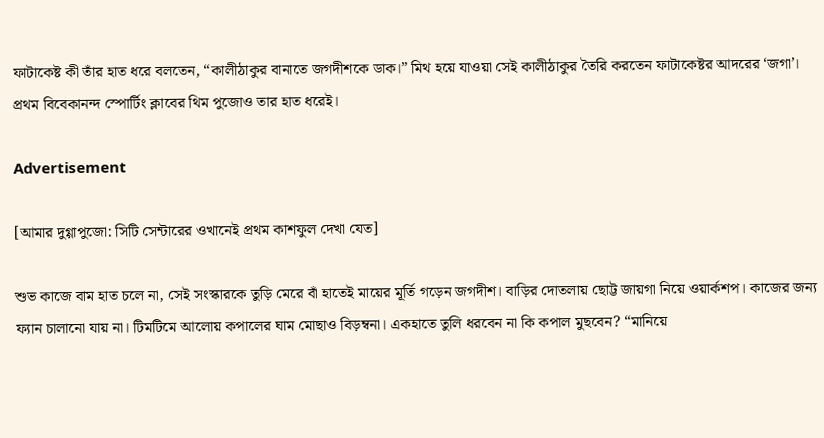ফাটাকেষ্ট কী তাঁর হাত ধরে বলতেন, “কালীঠাকুর বানাতে জগদীশকে ডাক।” মিথ হয়ে যাওয়া সেই কালীঠাকুর তৈরি করতেন ফাটাকেষ্টর আদরের ‘জগা’। প্রথম বিবেকানন্দ স্পোর্টিং ক্লাবের থিম পুজোও তার হাত ধরেই।

Advertisement

[আমার দুগ্গাপুজো: সিটি সেন্টারের ওখানেই প্রথম কাশফুল দেখা যেত]

শুভ কাজে বাম হাত চলে না, সেই সংস্কারকে তুড়ি মেরে বাঁ হাতেই মায়ের মূর্তি গড়েন জগদীশ। বাড়ির দোতলায় ছোট্ট জায়গা নিয়ে ওয়ার্কশপ। কাজের জন্য ফ্যান চালানো যায় না। টিমটিমে আলোয় কপালের ঘাম মোছাও বিড়ম্বনা। একহাতে তুলি ধরবেন না কি কপাল মুছবেন? “মানিয়ে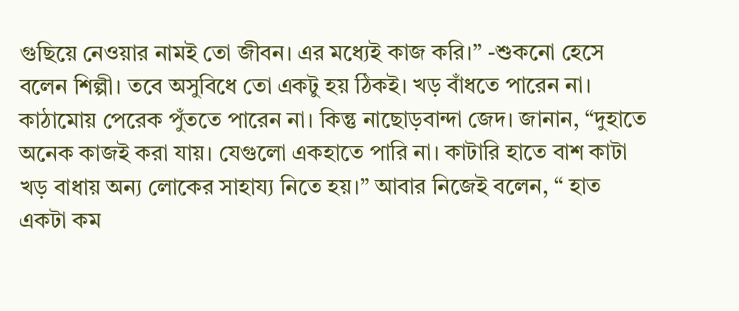গুছিয়ে নেওয়ার নামই তো জীবন। এর মধ্যেই কাজ করি।” -শুকনো হেসে বলেন শিল্পী। তবে অসুবিধে তো একটু হয় ঠিকই। খড় বাঁধতে পারেন না। কাঠামোয় পেরেক পুঁততে পারেন না। কিন্তু নাছোড়বান্দা জেদ। জানান, “দুহাতে অনেক কাজই করা যায়। যেগুলো একহাতে পারি না। কাটারি হাতে বাশ কাটা খড় বাধায় অন্য লোকের সাহায্য নিতে হয়।” আবার নিজেই বলেন, “ হাত একটা কম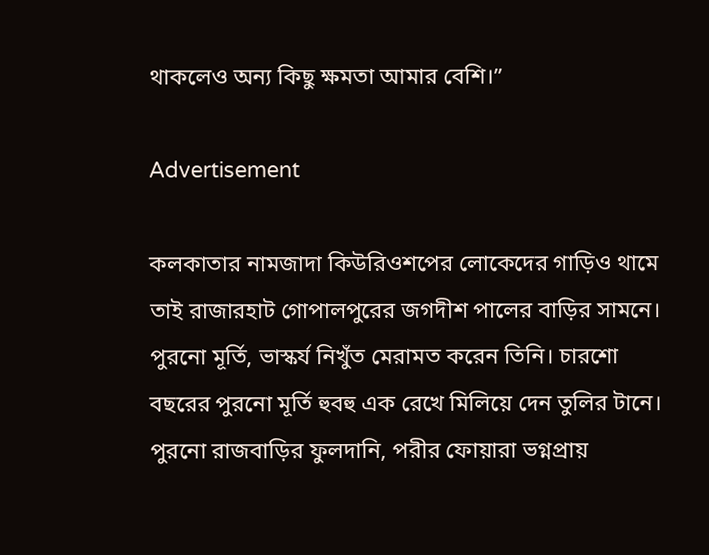থাকলেও অন্য কিছু ক্ষমতা আমার বেশি।”

Advertisement

কলকাতার নামজাদা কিউরিওশপের লোকেদের গাড়িও থামে তাই রাজারহাট গোপালপুরের জগদীশ পালের বাড়ির সামনে। পুরনো মূর্তি, ভাস্কর্য নিখুঁত মেরামত করেন তিনি। চারশো বছরের পুরনো মূর্তি হুবহু এক রেখে মিলিয়ে দেন তুলির টানে। পুরনো রাজবাড়ির ফুলদানি, পরীর ফোয়ারা ভগ্নপ্রায়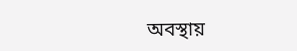অবস্থায়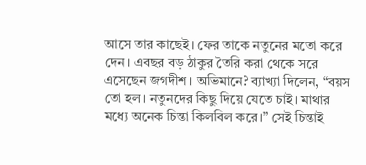আসে তার কাছেই। ফের তাকে নতুনের মতো করে দেন। এবছর বড় ঠাকুর তৈরি করা থেকে সরে এসেছেন জগদীশ। অভিমানে? ব্যাখ্যা দিলেন, “বয়স তো হল। নতুনদের কিছু দিয়ে যেতে চাই। মাথার মধ্যে অনেক চিন্তা কিলবিল করে।” সেই চিন্তাই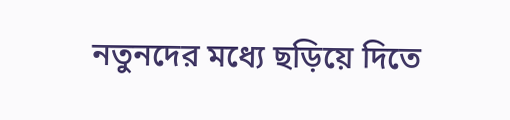নতুনদের মধ্যে ছড়িয়ে দিতে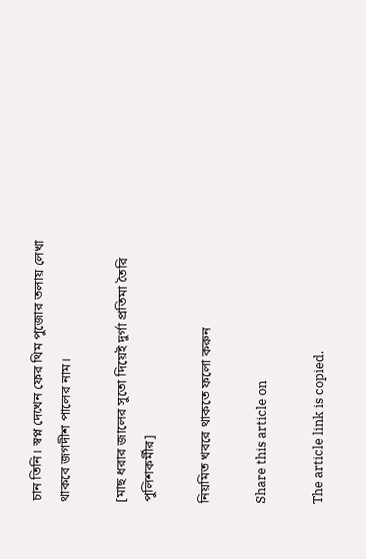চান তিনি। স্বপ্ন দেখেন ফের থিম পুজোর তলায় লেখা থাকবে জগদীশ পালের নাম।

[মাছ ধরার জালের সুতো দিয়েই দুর্গা প্রতিমা তৈরি পুলিশকর্মীর]

নিয়মিত খবরে থাকতে ফলো করুন

Share this article on

The article link is copied.